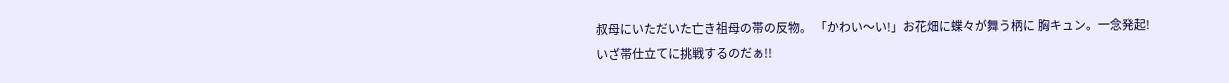叔母にいただいた亡き祖母の帯の反物。 「かわい〜い!」お花畑に蝶々が舞う柄に 胸キュン。一念発起!
いざ帯仕立てに挑戦するのだぁ!!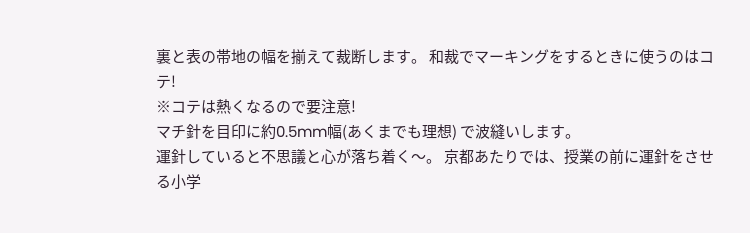裏と表の帯地の幅を揃えて裁断します。 和裁でマーキングをするときに使うのはコテ!
※コテは熱くなるので要注意!
マチ針を目印に約0.5mm幅(あくまでも理想) で波縫いします。
運針していると不思議と心が落ち着く〜。 京都あたりでは、授業の前に運針をさせる小学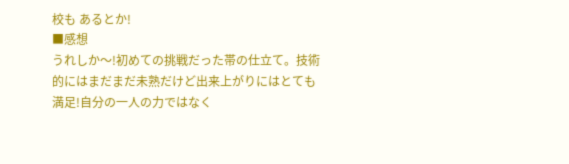校も あるとか!
■感想
うれしか〜!初めての挑戦だった帯の仕立て。技術的にはまだまだ未熟だけど出来上がりにはとても満足!自分の一人の力ではなく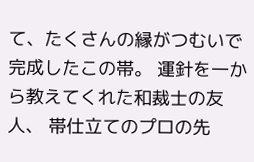て、たくさんの縁がつむいで完成したこの帯。 運針を一から教えてくれた和裁士の友人、 帯仕立てのプロの先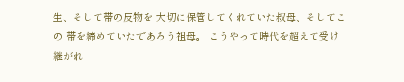生、そして帯の反物を 大切に保管してくれていた叔母、そしてこの 帯を締めていたであろう祖母。 こうやって時代を超えて受け継がれ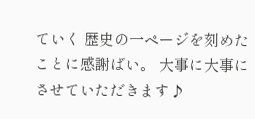ていく 歴史の一ページを刻めたことに感謝ばい。 大事に大事にさせていただきます♪